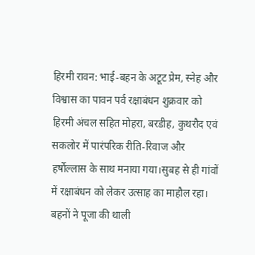हिरमी रावन: भाई-बहन के अटूट प्रेम, स्नेह और विश्वास का पावन पर्व रक्षाबंधन शुक्रवार को हिरमी अंचल सहित मोहरा, बरडीह, कुथरौद एवं सकलोर में पारंपरिक रीति-रिवाज और हर्षोल्लास के साथ मनाया गया।सुबह से ही गांवों में रक्षाबंधन को लेकर उत्साह का माहौल रहा। बहनों ने पूजा की थाली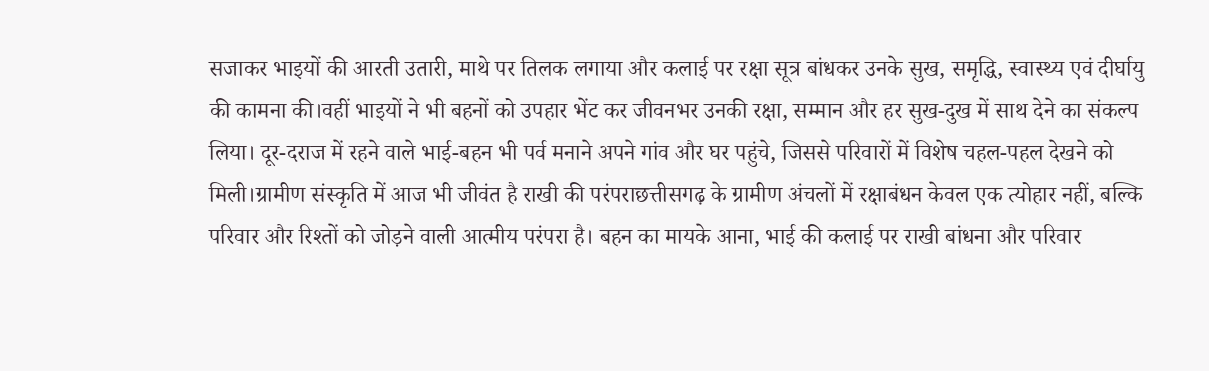सजाकर भाइयों की आरती उतारी, माथे पर तिलक लगाया और कलाई पर रक्षा सूत्र बांधकर उनके सुख, समृद्धि, स्वास्थ्य एवं दीर्घायु की कामना की।वहीं भाइयों ने भी बहनों को उपहार भेंट कर जीवनभर उनकी रक्षा, सम्मान और हर सुख-दुख में साथ देने का संकल्प लिया। दूर-दराज में रहने वाले भाई-बहन भी पर्व मनाने अपने गांव और घर पहुंचे, जिससे परिवारों में विशेष चहल-पहल देखने को मिली।ग्रामीण संस्कृति में आज भी जीवंत है राखी की परंपराछत्तीसगढ़ के ग्रामीण अंचलों में रक्षाबंधन केवल एक त्योहार नहीं, बल्कि परिवार और रिश्तों को जोड़ने वाली आत्मीय परंपरा है। बहन का मायके आना, भाई की कलाई पर राखी बांधना और परिवार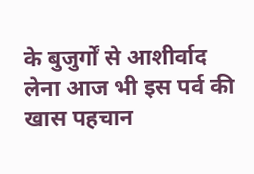के बुजुर्गों से आशीर्वाद लेना आज भी इस पर्व की खास पहचान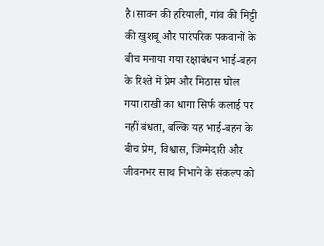है।सावन की हरियाली, गांव की मिट्टी की खुशबू और पारंपरिक पकवानों के बीच मनाया गया रक्षाबंधन भाई-बहन के रिश्ते में प्रेम और मिठास घोल गया।राखी का धागा सिर्फ कलाई पर नहीं बंधता, बल्कि यह भाई-बहन के बीच प्रेम, विश्वास, जिम्मेदारी और जीवनभर साथ निभाने के संकल्प को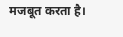मजबूत करता है।